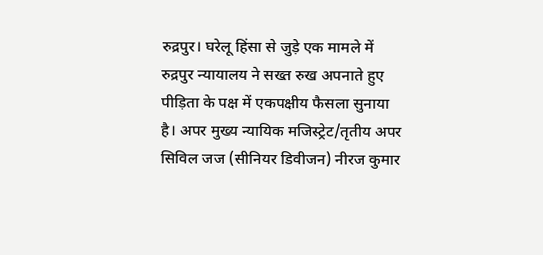रुद्रपुर। घरेलू हिंसा से जुड़े एक मामले में रुद्रपुर न्यायालय ने सख्त रुख अपनाते हुए पीड़िता के पक्ष में एकपक्षीय फैसला सुनाया है। अपर मुख्य न्यायिक मजिस्ट्रेट/तृतीय अपर सिविल जज (सीनियर डिवीजन) नीरज कुमार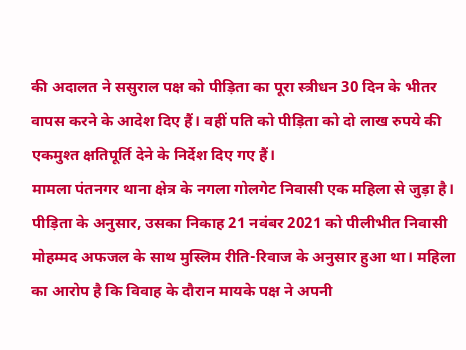की अदालत ने ससुराल पक्ष को पीड़िता का पूरा स्त्रीधन 30 दिन के भीतर वापस करने के आदेश दिए हैं। वहीं पति को पीड़िता को दो लाख रुपये की एकमुश्त क्षतिपूर्ति देने के निर्देश दिए गए हैं।
मामला पंतनगर थाना क्षेत्र के नगला गोलगेट निवासी एक महिला से जुड़ा है। पीड़िता के अनुसार, उसका निकाह 21 नवंबर 2021 को पीलीभीत निवासी मोहम्मद अफजल के साथ मुस्लिम रीति-रिवाज के अनुसार हुआ था। महिला का आरोप है कि विवाह के दौरान मायके पक्ष ने अपनी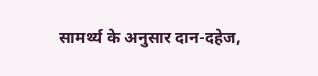सामर्थ्य के अनुसार दान-दहेज,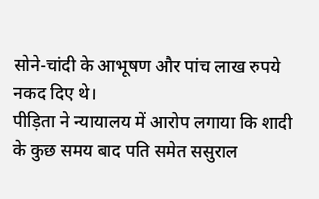सोने-चांदी के आभूषण और पांच लाख रुपये नकद दिए थे।
पीड़िता ने न्यायालय में आरोप लगाया कि शादी के कुछ समय बाद पति समेत ससुराल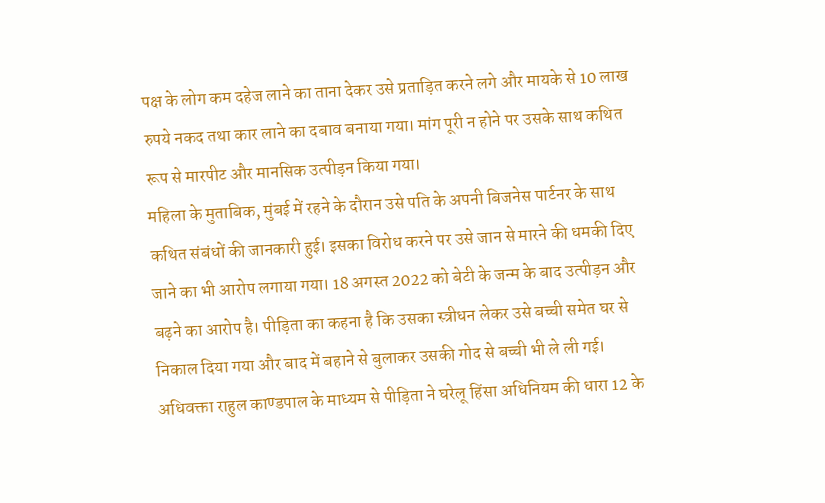पक्ष के लोग कम दहेज लाने का ताना देकर उसे प्रताड़ित करने लगे और मायके से 10 लाख रुपये नकद तथा कार लाने का दबाव बनाया गया। मांग पूरी न होने पर उसके साथ कथित रूप से मारपीट और मानसिक उत्पीड़न किया गया।
महिला के मुताबिक, मुंबई में रहने के दौरान उसे पति के अपनी बिजनेस पार्टनर के साथ कथित संबंधों की जानकारी हुई। इसका विरोध करने पर उसे जान से मारने की धमकी दिए जाने का भी आरोप लगाया गया। 18 अगस्त 2022 को बेटी के जन्म के बाद उत्पीड़न और बढ़ने का आरोप है। पीड़िता का कहना है कि उसका स्त्रीधन लेकर उसे बच्ची समेत घर से निकाल दिया गया और बाद में बहाने से बुलाकर उसकी गोद से बच्ची भी ले ली गई।
अधिवक्ता राहुल काण्डपाल के माध्यम से पीड़िता ने घरेलू हिंसा अधिनियम की धारा 12 के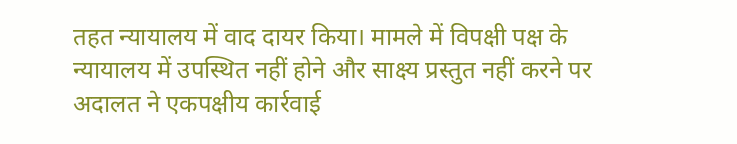तहत न्यायालय में वाद दायर किया। मामले में विपक्षी पक्ष के न्यायालय में उपस्थित नहीं होने और साक्ष्य प्रस्तुत नहीं करने पर अदालत ने एकपक्षीय कार्रवाई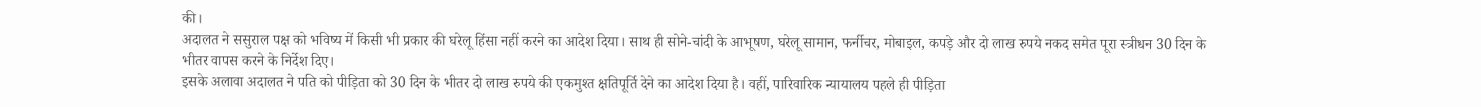की।
अदालत ने ससुराल पक्ष को भविष्य में किसी भी प्रकार की घरेलू हिंसा नहीं करने का आदेश दिया। साथ ही सोने-चांदी के आभूषण, घरेलू सामान, फर्नीचर, मोबाइल, कपड़े और दो लाख रुपये नकद समेत पूरा स्त्रीधन 30 दिन के भीतर वापस करने के निर्देश दिए।
इसके अलावा अदालत ने पति को पीड़िता को 30 दिन के भीतर दो लाख रुपये की एकमुश्त क्षतिपूर्ति देने का आदेश दिया है। वहीं, पारिवारिक न्यायालय पहले ही पीड़िता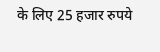के लिए 25 हजार रुपये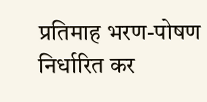प्रतिमाह भरण-पोषण निर्धारित कर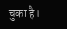चुका है।